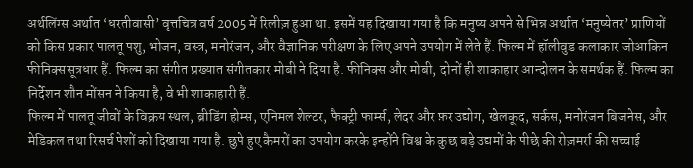अर्थलिंग्स अर्थात ‘धरतीवासी’ वृत्तचित्र वर्ष 2005 में रिलीज़ हुआ था. इसमें यह दिखाया गया है कि मनुष्य अपने से भिन्न अर्थात ‘मनुष्येतर’ प्राणियों को किस प्रकार पालतू पशु, भोजन, वस्त्र, मनोरंजन, और वैज्ञानिक परीक्षण के लिए अपने उपयोग में लेते हैं. फिल्म में हॉलीवुड कलाकार जोआकिन फीनिक्ससूत्रधार हैं. फिल्म का संगीत प्रख्यात संगीतकार मोबी ने दिया है. फीनिक्स और मोबी, दोनों ही शाकाहार आन्दोलन के समर्थक हैं. फिल्म का निर्देशन शौन मोंसन ने किया है, वे भी शाकाहारी हैं.
फिल्म में पालतू जीवों के विक्रय स्थल, ब्रीडिंग होम्स, एनिमल शेल्टर, फैक्ट्री फार्म्स, लेदर और फ़र उद्योग, खेलकूद, सर्कस, मनोरंजन बिजनेस, और मेडिकल तथा रिसर्च पेशों को दिखाया गया है. छुपे हुए कैमरों का उपयोग करके इन्होंने विश्व के कुछ बड़े उद्यमों के पीछे की रोज़मर्रा की सच्चाई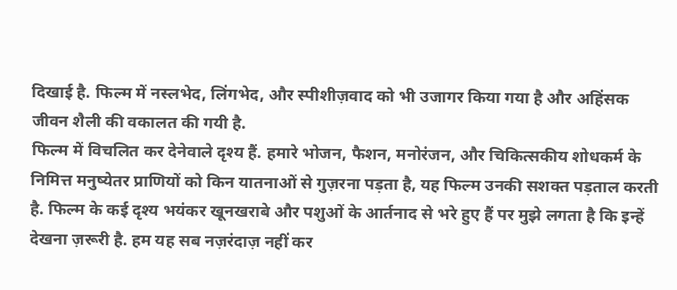दिखाई है. फिल्म में नस्लभेद, लिंगभेद, और स्पीशीज़वाद को भी उजागर किया गया है और अहिंसक जीवन शैली की वकालत की गयी है.
फिल्म में विचलित कर देनेवाले दृश्य हैं. हमारे भोजन, फैशन, मनोरंजन, और चिकित्सकीय शोधकर्म के निमित्त मनुष्येतर प्राणियों को किन यातनाओं से गुज़रना पड़ता है, यह फिल्म उनकी सशक्त पड़ताल करती है. फिल्म के कई दृश्य भयंकर खूनखराबे और पशुओं के आर्तनाद से भरे हुए हैं पर मुझे लगता है कि इन्हें देखना ज़रूरी है. हम यह सब नज़रंदाज़ नहीं कर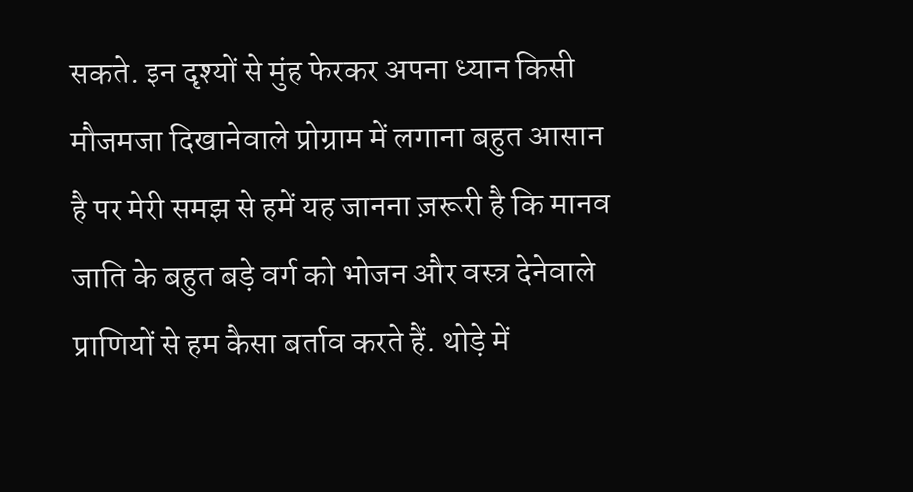सकते. इन दृश्यों से मुंह फेरकर अपना ध्यान किसी मौजमजा दिखानेवाले प्रोग्राम में लगाना बहुत आसान है पर मेरी समझ से हमें यह जानना ज़रूरी है कि मानव जाति के बहुत बड़े वर्ग को भोजन और वस्त्र देनेवाले प्राणियों से हम कैसा बर्ताव करते हैं. थोड़े में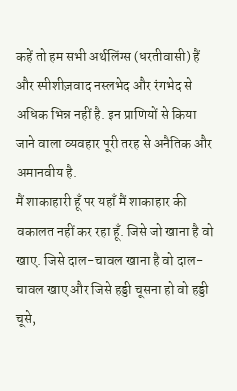कहें तो हम सभी अर्थलिंग्स (धरतीवासी) हैं और स्पीशीज़वाद नस्लभेद और रंगभेद से अधिक भिन्न नहीं है. इन प्राणियों से किया जाने वाला व्यवहार पूरी तरह से अनैतिक और अमानवीय है.
मैं शाकाहारी हूँ पर यहाँ मैं शाकाहार की वकालत नहीं कर रहा हूँ. जिसे जो खाना है वो खाए. जिसे दाल-चावल खाना है वो दाल-चावल खाए और जिसे हड्डी चूसना हो वो हड्डी चूसे,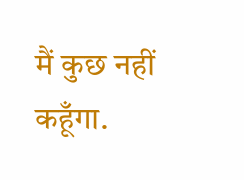मैं कुछ नहीं कहूँगा.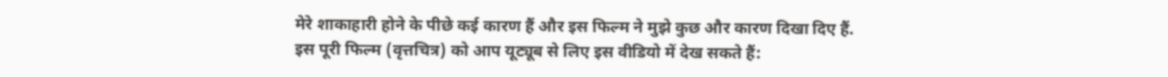मेरे शाकाहारी होने के पीछे कई कारण हैं और इस फिल्म ने मुझे कुछ और कारण दिखा दिए हैं.
इस पूरी फिल्म (वृत्तचित्र) को आप यूट्यूब से लिए इस वीडियो में देख सकते हैं: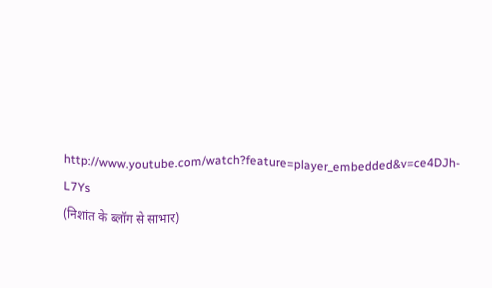http://www.youtube.com/watch?feature=player_embedded&v=ce4DJh-L7Ys
(निशांत के ब्लॉग से साभार)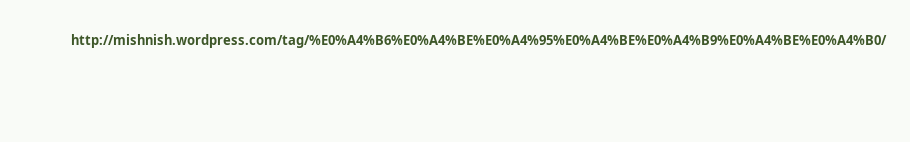http://mishnish.wordpress.com/tag/%E0%A4%B6%E0%A4%BE%E0%A4%95%E0%A4%BE%E0%A4%B9%E0%A4%BE%E0%A4%B0/